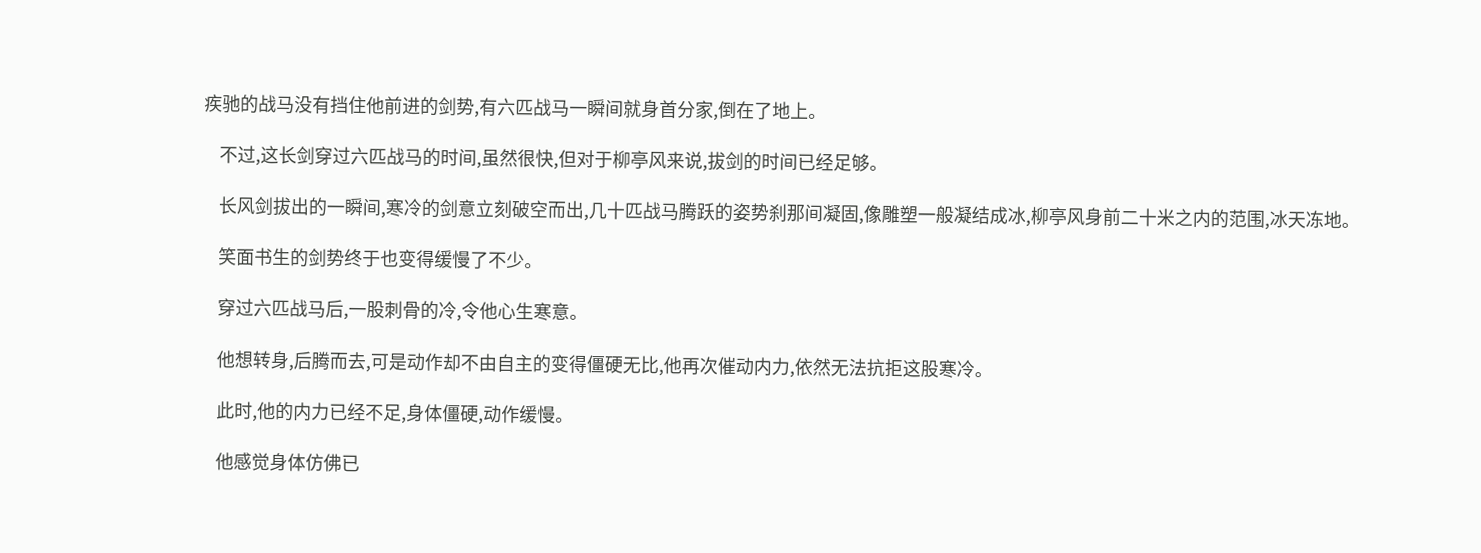疾驰的战马没有挡住他前进的剑势,有六匹战马一瞬间就身首分家,倒在了地上。

    不过,这长剑穿过六匹战马的时间,虽然很快,但对于柳亭风来说,拔剑的时间已经足够。

    长风剑拔出的一瞬间,寒冷的剑意立刻破空而出,几十匹战马腾跃的姿势刹那间凝固,像雕塑一般凝结成冰,柳亭风身前二十米之内的范围,冰天冻地。

    笑面书生的剑势终于也变得缓慢了不少。

    穿过六匹战马后,一股刺骨的冷,令他心生寒意。

    他想转身,后腾而去,可是动作却不由自主的变得僵硬无比,他再次催动内力,依然无法抗拒这股寒冷。

    此时,他的内力已经不足,身体僵硬,动作缓慢。

    他感觉身体仿佛已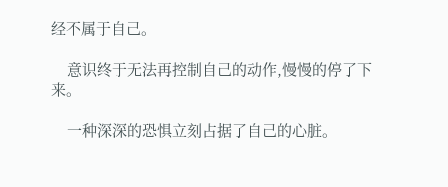经不属于自己。

    意识终于无法再控制自己的动作,慢慢的停了下来。

    一种深深的恐惧立刻占据了自己的心脏。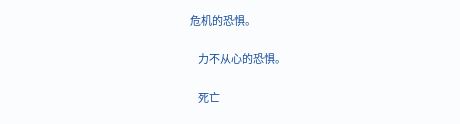危机的恐惧。

    力不从心的恐惧。

    死亡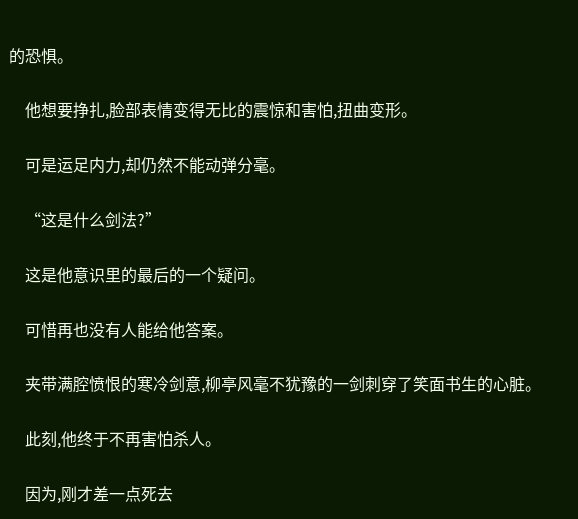的恐惧。

    他想要挣扎,脸部表情变得无比的震惊和害怕,扭曲变形。

    可是运足内力,却仍然不能动弹分毫。

    “这是什么剑法?”

    这是他意识里的最后的一个疑问。

    可惜再也没有人能给他答案。

    夹带满腔愤恨的寒冷剑意,柳亭风毫不犹豫的一剑刺穿了笑面书生的心脏。

    此刻,他终于不再害怕杀人。

    因为,刚才差一点死去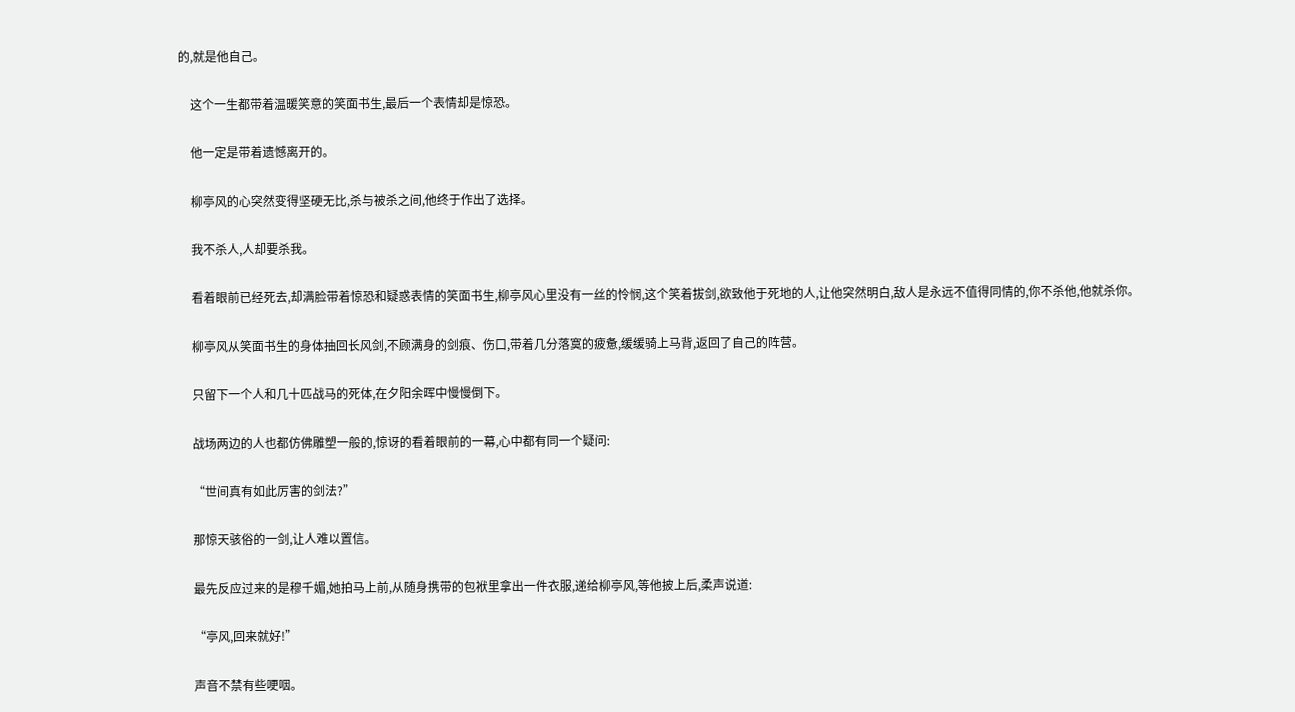的,就是他自己。

    这个一生都带着温暖笑意的笑面书生,最后一个表情却是惊恐。

    他一定是带着遗憾离开的。

    柳亭风的心突然变得坚硬无比,杀与被杀之间,他终于作出了选择。

    我不杀人,人却要杀我。

    看着眼前已经死去,却满脸带着惊恐和疑惑表情的笑面书生,柳亭风心里没有一丝的怜悯,这个笑着拔剑,欲致他于死地的人,让他突然明白,敌人是永远不值得同情的,你不杀他,他就杀你。

    柳亭风从笑面书生的身体抽回长风剑,不顾满身的剑痕、伤口,带着几分落寞的疲惫,缓缓骑上马背,返回了自己的阵营。

    只留下一个人和几十匹战马的死体,在夕阳余晖中慢慢倒下。

    战场两边的人也都仿佛雕塑一般的,惊讶的看着眼前的一幕,心中都有同一个疑问:

    “世间真有如此厉害的剑法?”

    那惊天骇俗的一剑,让人难以置信。

    最先反应过来的是穆千媚,她拍马上前,从随身携带的包袱里拿出一件衣服,递给柳亭风,等他披上后,柔声说道:

    “亭风,回来就好!”

    声音不禁有些哽咽。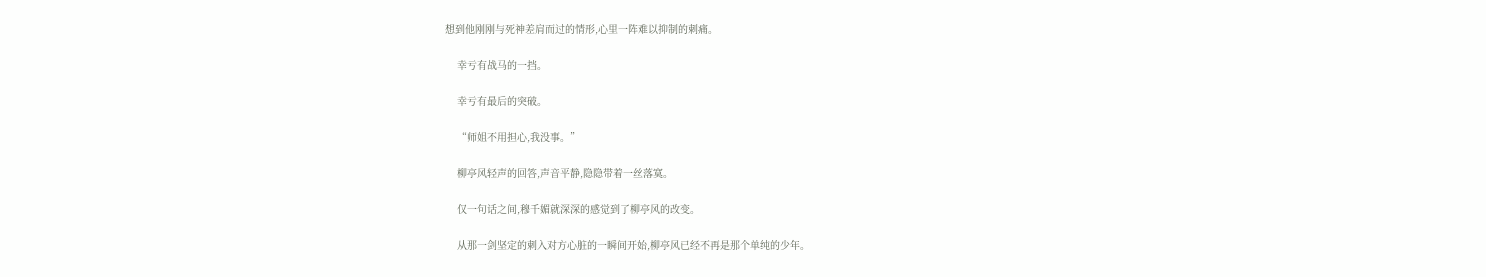想到他刚刚与死神差肩而过的情形,心里一阵难以抑制的刺痛。

    幸亏有战马的一挡。

    幸亏有最后的突破。

    “师姐不用担心,我没事。”

    柳亭风轻声的回答,声音平静,隐隐带着一丝落寞。

    仅一句话之间,穆千媚就深深的感觉到了柳亭风的改变。

    从那一剑坚定的刺入对方心脏的一瞬间开始,柳亭风已经不再是那个单纯的少年。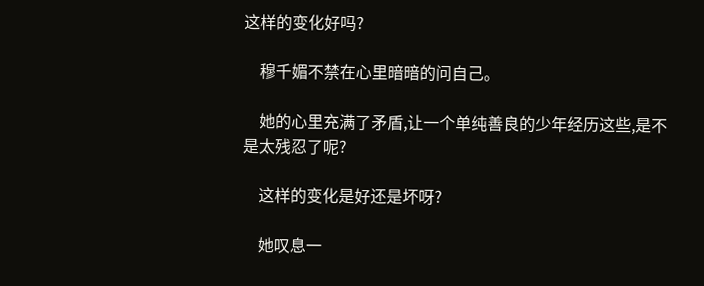这样的变化好吗?

    穆千媚不禁在心里暗暗的问自己。

    她的心里充满了矛盾,让一个单纯善良的少年经历这些,是不是太残忍了呢?

    这样的变化是好还是坏呀?

    她叹息一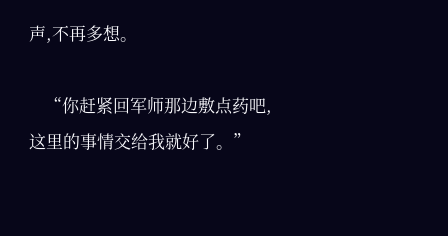声,不再多想。

    “你赶紧回军师那边敷点药吧,这里的事情交给我就好了。”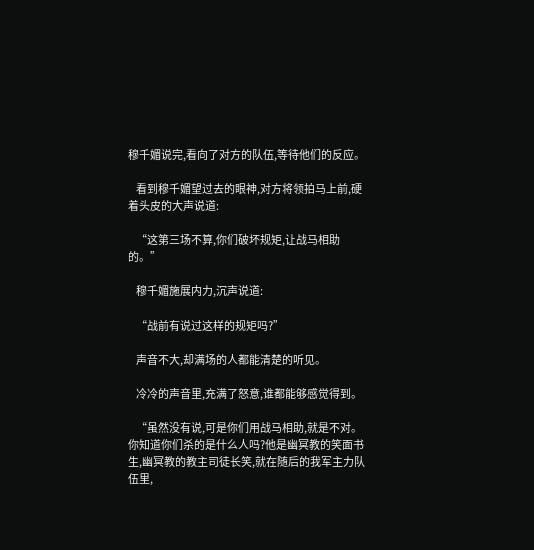穆千媚说完,看向了对方的队伍,等待他们的反应。

    看到穆千媚望过去的眼神,对方将领拍马上前,硬着头皮的大声说道:

    “这第三场不算,你们破坏规矩,让战马相助的。”

    穆千媚施展内力,沉声说道:

    “战前有说过这样的规矩吗?”

    声音不大,却满场的人都能清楚的听见。

    冷冷的声音里,充满了怒意,谁都能够感觉得到。

    “虽然没有说,可是你们用战马相助,就是不对。你知道你们杀的是什么人吗?他是幽冥教的笑面书生,幽冥教的教主司徒长笑,就在随后的我军主力队伍里,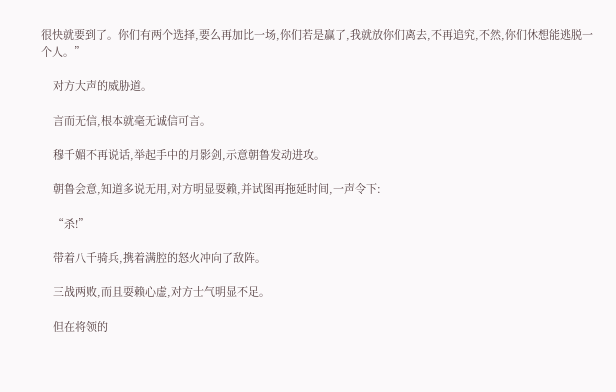很快就要到了。你们有两个选择,要么再加比一场,你们若是赢了,我就放你们离去,不再追究,不然,你们休想能逃脱一个人。”

    对方大声的威胁道。

    言而无信,根本就毫无诚信可言。

    穆千媚不再说话,举起手中的月影剑,示意朝鲁发动进攻。

    朝鲁会意,知道多说无用,对方明显耍赖,并试图再拖延时间,一声令下:

    “杀!”

    带着八千骑兵,携着满腔的怒火冲向了敌阵。

    三战两败,而且耍赖心虚,对方士气明显不足。

    但在将领的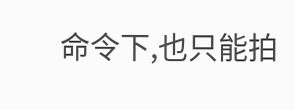命令下,也只能拍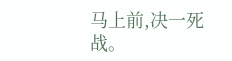马上前,决一死战。